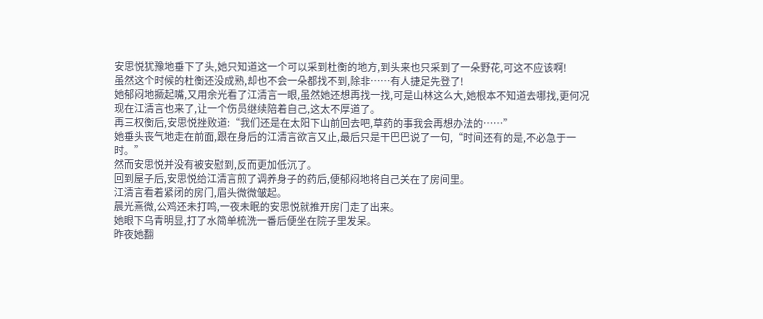安思悦犹豫地垂下了头,她只知道这一个可以采到杜衡的地方,到头来也只采到了一朵野花,可这不应该啊!
虽然这个时候的杜衡还没成熟,却也不会一朵都找不到,除非……有人捷足先登了!
她郁闷地撅起嘴,又用余光看了江清言一眼,虽然她还想再找一找,可是山林这么大,她根本不知道去哪找,更何况现在江清言也来了,让一个伤员继续陪着自己,这太不厚道了。
再三权衡后,安思悦挫败道:“我们还是在太阳下山前回去吧,草药的事我会再想办法的……”
她垂头丧气地走在前面,跟在身后的江清言欲言又止,最后只是干巴巴说了一句,“时间还有的是,不必急于一时。”
然而安思悦并没有被安慰到,反而更加低沉了。
回到屋子后,安思悦给江清言煎了调养身子的药后,便郁闷地将自己关在了房间里。
江清言看着紧闭的房门,眉头微微皱起。
晨光熹微,公鸡还未打鸣,一夜未眠的安思悦就推开房门走了出来。
她眼下乌青明显,打了水简单梳洗一番后便坐在院子里发呆。
昨夜她翻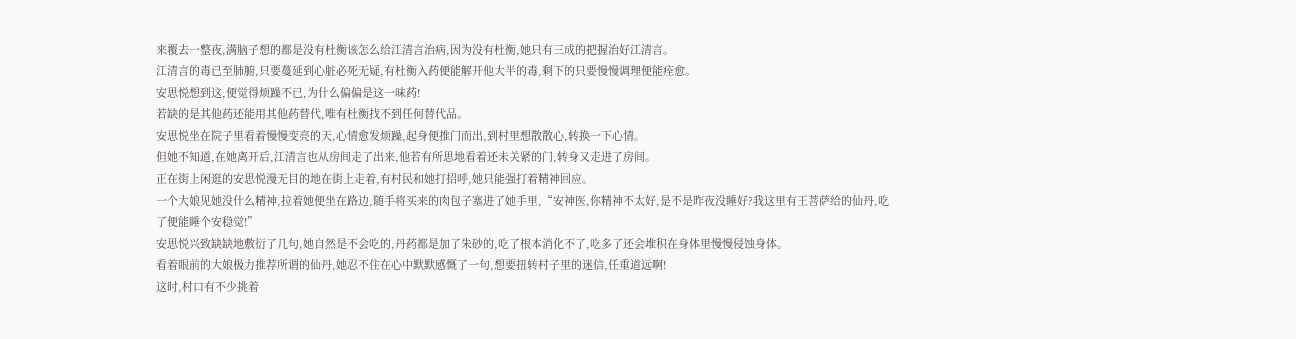来覆去一整夜,满脑子想的都是没有杜衡该怎么给江清言治病,因为没有杜衡,她只有三成的把握治好江清言。
江清言的毒已至肺腑,只要蔓延到心脏必死无疑,有杜衡入药便能解开他大半的毒,剩下的只要慢慢调理便能痊愈。
安思悦想到这,便觉得烦躁不已,为什么偏偏是这一味药!
若缺的是其他药还能用其他药替代,唯有杜衡找不到任何替代品。
安思悦坐在院子里看着慢慢变亮的天,心情愈发烦躁,起身便推门而出,到村里想散散心,转换一下心情。
但她不知道,在她离开后,江清言也从房间走了出来,他若有所思地看着还未关紧的门,转身又走进了房间。
正在街上闲逛的安思悦漫无目的地在街上走着,有村民和她打招呼,她只能强打着精神回应。
一个大娘见她没什么精神,拉着她便坐在路边,随手将买来的肉包子塞进了她手里,“安神医,你精神不太好,是不是昨夜没睡好?我这里有王菩萨给的仙丹,吃了便能睡个安稳觉!”
安思悦兴致缺缺地敷衍了几句,她自然是不会吃的,丹药都是加了朱砂的,吃了根本消化不了,吃多了还会堆积在身体里慢慢侵蚀身体。
看着眼前的大娘极力推荐所谓的仙丹,她忍不住在心中默默感慨了一句,想要扭转村子里的迷信,任重道远啊!
这时,村口有不少挑着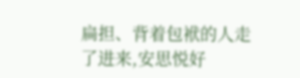扁担、背着包袱的人走了进来,安思悦好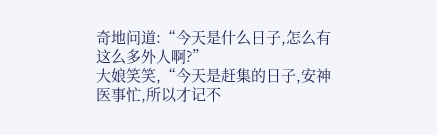奇地问道:“今天是什么日子,怎么有这么多外人啊?”
大娘笑笑,“今天是赶集的日子,安神医事忙,所以才记不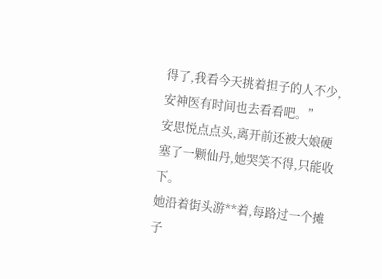得了,我看今天挑着担子的人不少,安神医有时间也去看看吧。”
安思悦点点头,离开前还被大娘硬塞了一颗仙丹,她哭笑不得,只能收下。
她沿着街头游**着,每路过一个摊子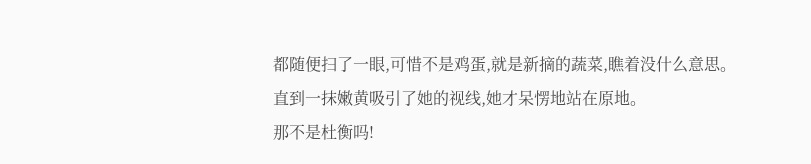都随便扫了一眼,可惜不是鸡蛋,就是新摘的蔬菜,瞧着没什么意思。
直到一抹嫩黄吸引了她的视线,她才呆愣地站在原地。
那不是杜衡吗!